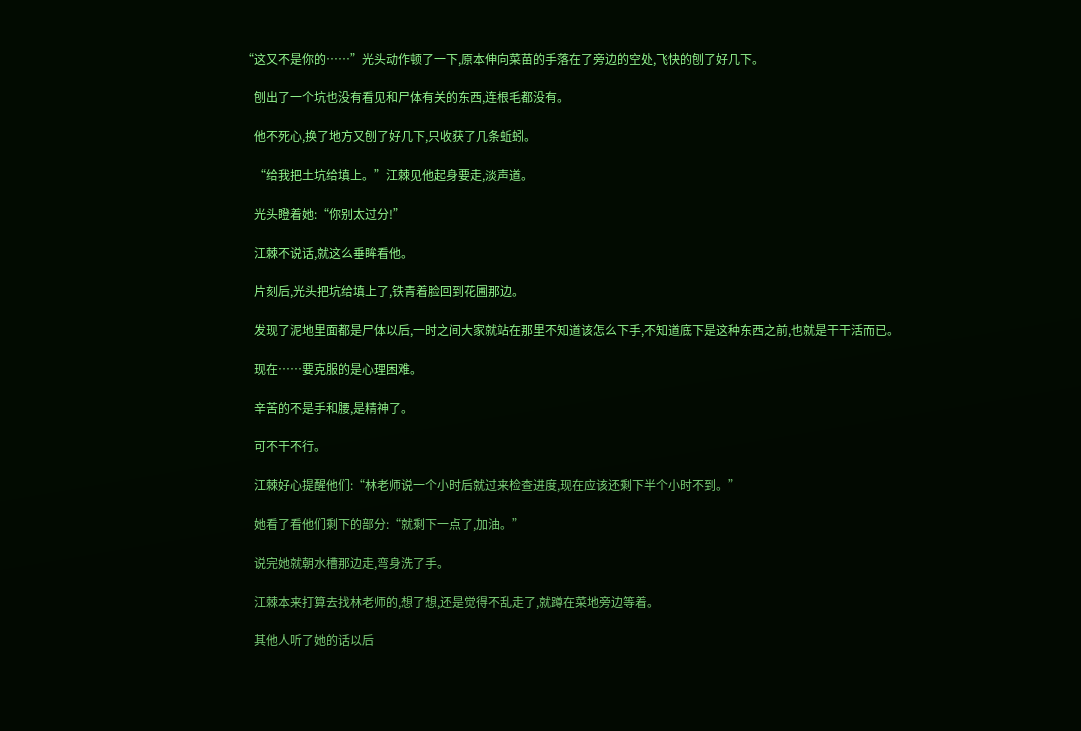“这又不是你的……”光头动作顿了一下,原本伸向菜苗的手落在了旁边的空处,飞快的刨了好几下。

    刨出了一个坑也没有看见和尸体有关的东西,连根毛都没有。

    他不死心,换了地方又刨了好几下,只收获了几条蚯蚓。

    “给我把土坑给填上。”江棘见他起身要走,淡声道。

    光头瞪着她:“你别太过分!”

    江棘不说话,就这么垂眸看他。

    片刻后,光头把坑给填上了,铁青着脸回到花圃那边。

    发现了泥地里面都是尸体以后,一时之间大家就站在那里不知道该怎么下手,不知道底下是这种东西之前,也就是干干活而已。

    现在……要克服的是心理困难。

    辛苦的不是手和腰,是精神了。

    可不干不行。

    江棘好心提醒他们:“林老师说一个小时后就过来检查进度,现在应该还剩下半个小时不到。”

    她看了看他们剩下的部分:“就剩下一点了,加油。”

    说完她就朝水槽那边走,弯身洗了手。

    江棘本来打算去找林老师的,想了想,还是觉得不乱走了,就蹲在菜地旁边等着。

    其他人听了她的话以后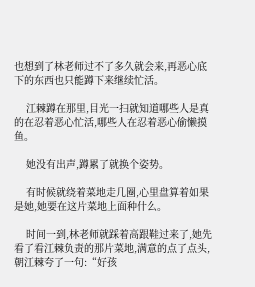也想到了林老师过不了多久就会来,再恶心底下的东西也只能蹲下来继续忙活。

    江棘蹲在那里,目光一扫就知道哪些人是真的在忍着恶心忙活,哪些人在忍着恶心偷懒摸鱼。

    她没有出声,蹲累了就换个姿势。

    有时候就绕着菜地走几圈,心里盘算着如果是她,她要在这片菜地上面种什么。

    时间一到,林老师就踩着高跟鞋过来了,她先看了看江棘负责的那片菜地,满意的点了点头,朝江棘夸了一句:“好孩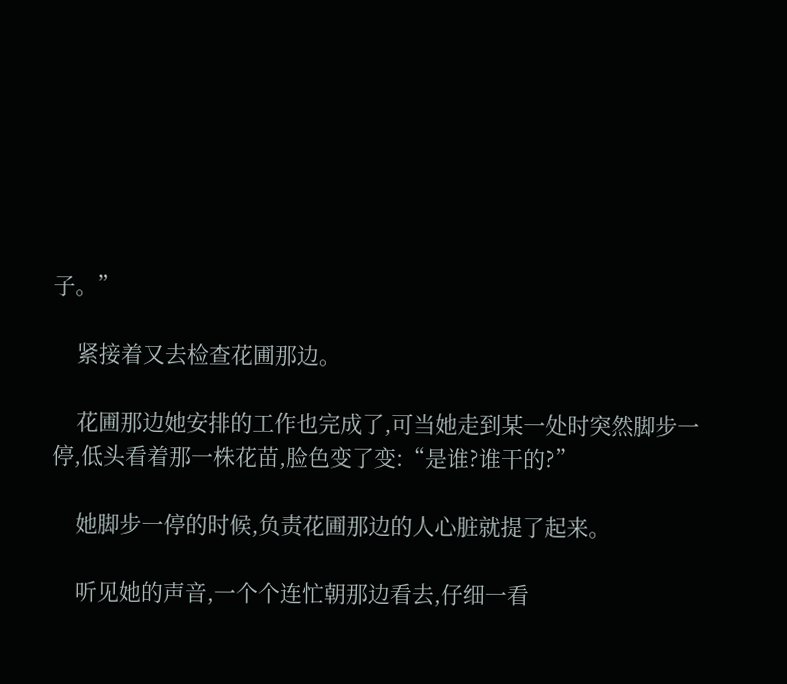子。”

    紧接着又去检查花圃那边。

    花圃那边她安排的工作也完成了,可当她走到某一处时突然脚步一停,低头看着那一株花苗,脸色变了变:“是谁?谁干的?”

    她脚步一停的时候,负责花圃那边的人心脏就提了起来。

    听见她的声音,一个个连忙朝那边看去,仔细一看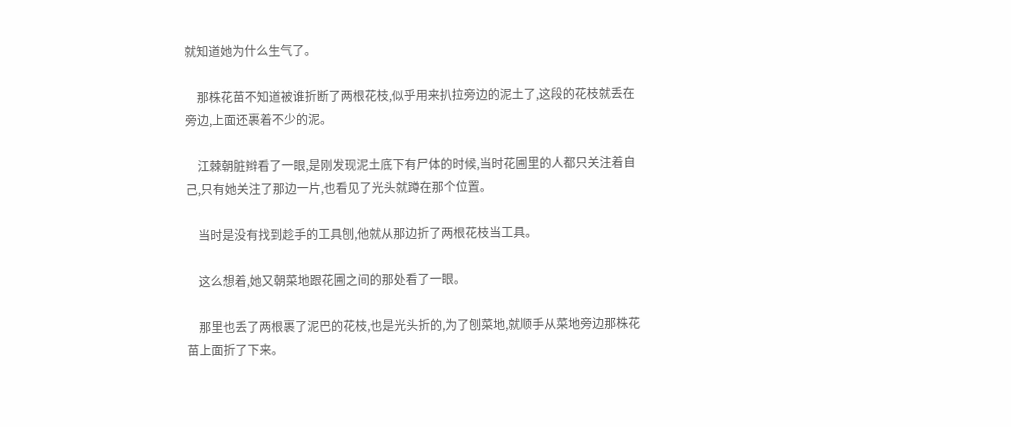就知道她为什么生气了。

    那株花苗不知道被谁折断了两根花枝,似乎用来扒拉旁边的泥土了,这段的花枝就丢在旁边,上面还裹着不少的泥。

    江棘朝脏辫看了一眼,是刚发现泥土底下有尸体的时候,当时花圃里的人都只关注着自己,只有她关注了那边一片,也看见了光头就蹲在那个位置。

    当时是没有找到趁手的工具刨,他就从那边折了两根花枝当工具。

    这么想着,她又朝菜地跟花圃之间的那处看了一眼。

    那里也丢了两根裹了泥巴的花枝,也是光头折的,为了刨菜地,就顺手从菜地旁边那株花苗上面折了下来。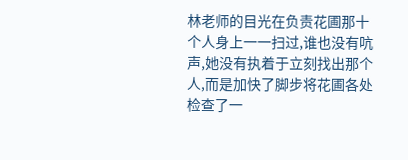林老师的目光在负责花圃那十个人身上一一扫过,谁也没有吭声,她没有执着于立刻找出那个人,而是加快了脚步将花圃各处检查了一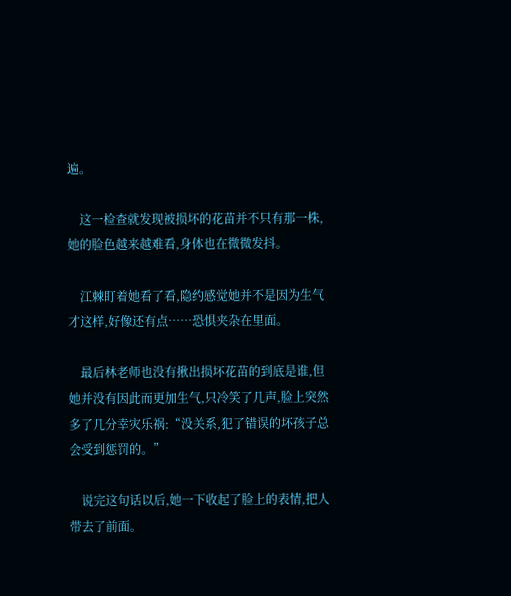遍。

    这一检查就发现被损坏的花苗并不只有那一株,她的脸色越来越难看,身体也在微微发抖。

    江棘盯着她看了看,隐约感觉她并不是因为生气才这样,好像还有点……恐惧夹杂在里面。

    最后林老师也没有揪出损坏花苗的到底是谁,但她并没有因此而更加生气,只冷笑了几声,脸上突然多了几分幸灾乐祸:“没关系,犯了错误的坏孩子总会受到惩罚的。”

    说完这句话以后,她一下收起了脸上的表情,把人带去了前面。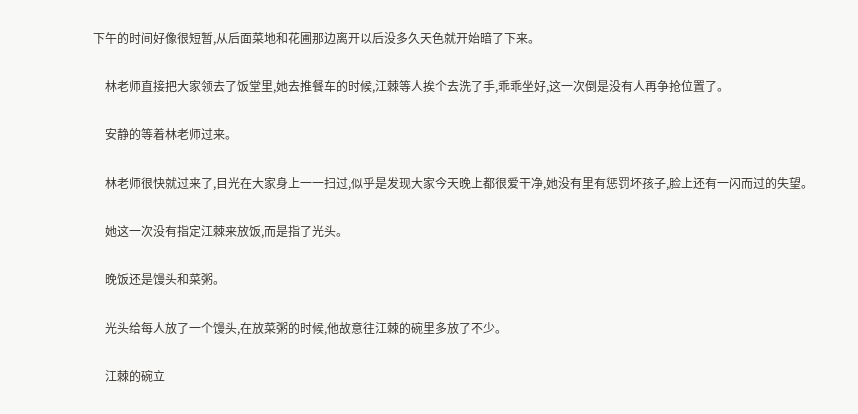下午的时间好像很短暂,从后面菜地和花圃那边离开以后没多久天色就开始暗了下来。

    林老师直接把大家领去了饭堂里,她去推餐车的时候,江棘等人挨个去洗了手,乖乖坐好,这一次倒是没有人再争抢位置了。

    安静的等着林老师过来。

    林老师很快就过来了,目光在大家身上一一扫过,似乎是发现大家今天晚上都很爱干净,她没有里有惩罚坏孩子,脸上还有一闪而过的失望。

    她这一次没有指定江棘来放饭,而是指了光头。

    晚饭还是馒头和菜粥。

    光头给每人放了一个馒头,在放菜粥的时候,他故意往江棘的碗里多放了不少。

    江棘的碗立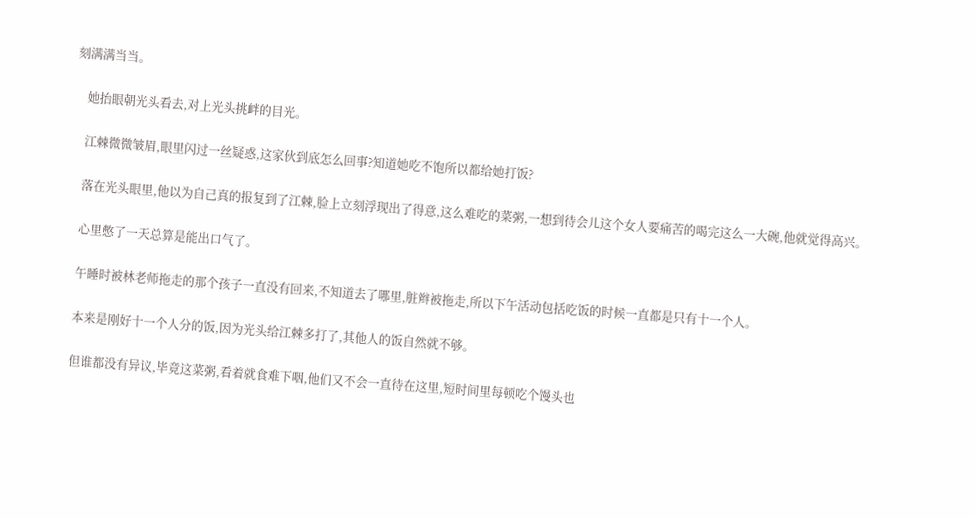刻满满当当。

    她抬眼朝光头看去,对上光头挑衅的目光。

    江棘微微皱眉,眼里闪过一丝疑惑,这家伙到底怎么回事?知道她吃不饱所以都给她打饭?

    落在光头眼里,他以为自己真的报复到了江棘,脸上立刻浮现出了得意,这么难吃的菜粥,一想到待会儿这个女人要痛苦的喝完这么一大碗,他就觉得高兴。

    心里憋了一天总算是能出口气了。

    午睡时被林老师拖走的那个孩子一直没有回来,不知道去了哪里,脏辫被拖走,所以下午活动包括吃饭的时候一直都是只有十一个人。

    本来是刚好十一个人分的饭,因为光头给江棘多打了,其他人的饭自然就不够。

    但谁都没有异议,毕竟这菜粥,看着就食难下咽,他们又不会一直待在这里,短时间里每顿吃个馒头也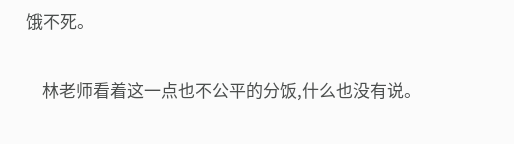饿不死。

    林老师看着这一点也不公平的分饭,什么也没有说。